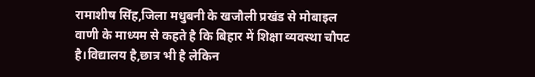रामाशीष सिंह,जिला मधुबनी के खजौली प्रखंड से मोबाइल वाणी के माध्यम से कहते है कि बिहार में शिक्षा व्यवस्था चौपट है।विद्यालय है,छात्र भी है लेकिन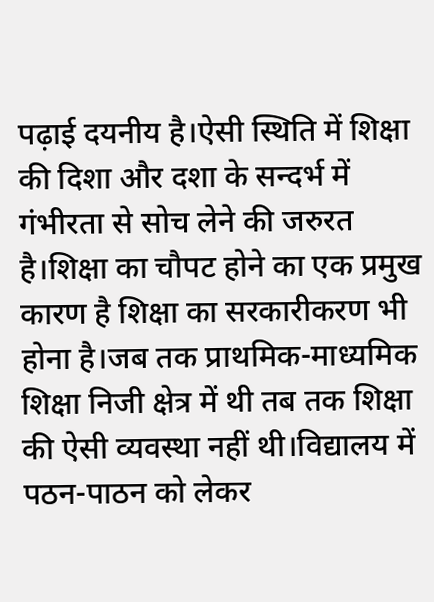पढ़ाई दयनीय है।ऐसी स्थिति में शिक्षा की दिशा और दशा के सन्दर्भ में गंभीरता से सोच लेने की जरुरत है।शिक्षा का चौपट होने का एक प्रमुख कारण है शिक्षा का सरकारीकरण भी होना है।जब तक प्राथमिक-माध्यमिक शिक्षा निजी क्षेत्र में थी तब तक शिक्षा की ऐसी व्यवस्था नहीं थी।विद्यालय में पठन-पाठन को लेकर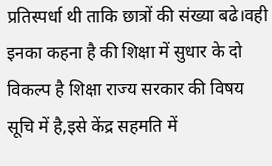प्रतिस्पर्धा थी ताकि छात्रों की संख्या बढे।वही इनका कहना है की शिक्षा में सुधार के दो विकल्प है शिक्षा राज्य सरकार की विषय सूचि में है,इसे केंद्र सहमति में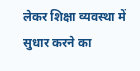लेकर शिक्षा व्यवस्था में सुधार करने का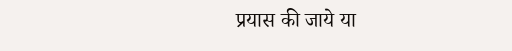प्रयास की जाये या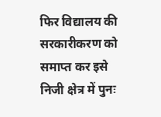फिर विद्यालय की सरकारीकरण को समाप्त कर इसे निजी क्षेत्र में पुनः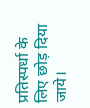प्रतिस्पर्धा के लिए छोड़ दिया जाये।